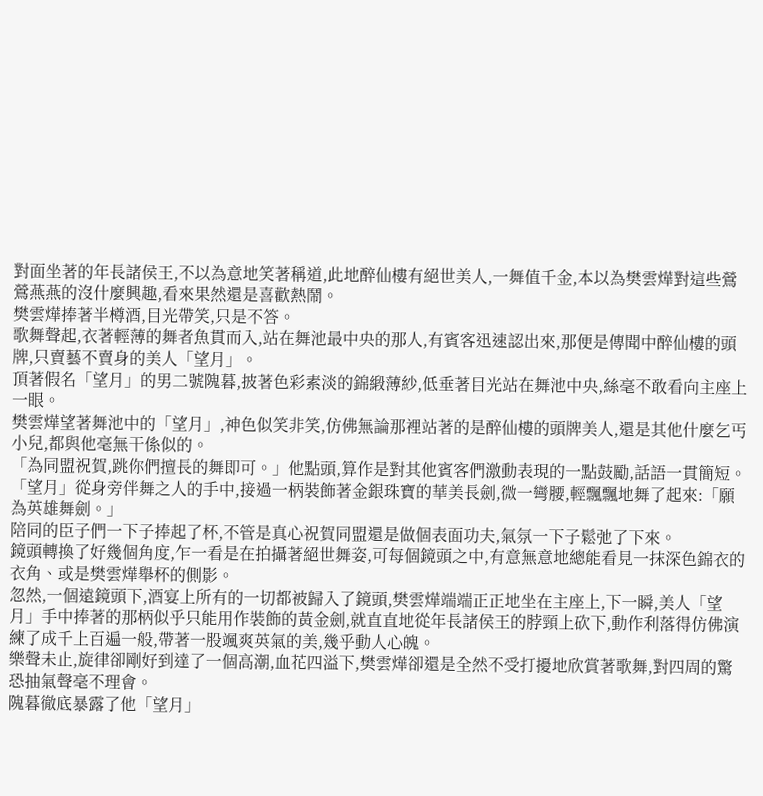對面坐著的年長諸侯王,不以為意地笑著稱道,此地醉仙樓有絕世美人,一舞值千金,本以為樊雲燁對這些鶯鶯燕燕的沒什麼興趣,看來果然還是喜歡熱鬧。
樊雲燁捧著半樽酒,目光帶笑,只是不答。
歌舞聲起,衣著輕薄的舞者魚貫而入,站在舞池最中央的那人,有賓客迅速認出來,那便是傳聞中醉仙樓的頭牌,只賣藝不賣身的美人「望月」。
頂著假名「望月」的男二號隗暮,披著色彩素淡的錦緞薄紗,低垂著目光站在舞池中央,絲毫不敢看向主座上一眼。
樊雲燁望著舞池中的「望月」,神色似笑非笑,仿佛無論那裡站著的是醉仙樓的頭牌美人,還是其他什麼乞丐小兒,都與他毫無干係似的。
「為同盟祝賀,跳你們擅長的舞即可。」他點頭,算作是對其他賓客們激動表現的一點鼓勵,話語一貫簡短。
「望月」從身旁伴舞之人的手中,接過一柄裝飾著金銀珠寶的華美長劍,微一彎腰,輕飄飄地舞了起來:「願為英雄舞劍。」
陪同的臣子們一下子捧起了杯,不管是真心祝賀同盟還是做個表面功夫,氣氛一下子鬆弛了下來。
鏡頭轉換了好幾個角度,乍一看是在拍攝著絕世舞姿,可每個鏡頭之中,有意無意地總能看見一抹深色錦衣的衣角、或是樊雲燁舉杯的側影。
忽然,一個遠鏡頭下,酒宴上所有的一切都被歸入了鏡頭,樊雲燁端端正正地坐在主座上,下一瞬,美人「望月」手中捧著的那柄似乎只能用作裝飾的黃金劍,就直直地從年長諸侯王的脖頸上砍下,動作利落得仿佛演練了成千上百遍一般,帶著一股颯爽英氣的美,幾乎動人心魄。
樂聲未止,旋律卻剛好到達了一個高潮,血花四溢下,樊雲燁卻還是全然不受打擾地欣賞著歌舞,對四周的驚恐抽氣聲毫不理會。
隗暮徹底暴露了他「望月」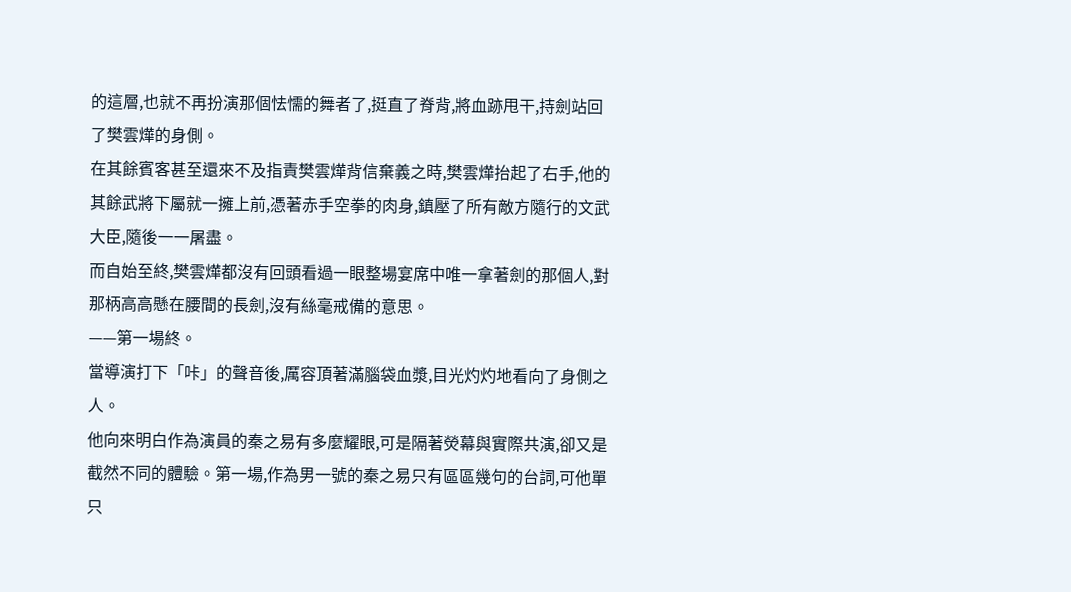的這層,也就不再扮演那個怯懦的舞者了,挺直了脊背,將血跡甩干,持劍站回了樊雲燁的身側。
在其餘賓客甚至還來不及指責樊雲燁背信棄義之時,樊雲燁抬起了右手,他的其餘武將下屬就一擁上前,憑著赤手空拳的肉身,鎮壓了所有敵方隨行的文武大臣,隨後一一屠盡。
而自始至終,樊雲燁都沒有回頭看過一眼整場宴席中唯一拿著劍的那個人,對那柄高高懸在腰間的長劍,沒有絲毫戒備的意思。
——第一場終。
當導演打下「咔」的聲音後,厲容頂著滿腦袋血漿,目光灼灼地看向了身側之人。
他向來明白作為演員的秦之易有多麼耀眼,可是隔著熒幕與實際共演,卻又是截然不同的體驗。第一場,作為男一號的秦之易只有區區幾句的台詞,可他單只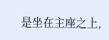是坐在主座之上,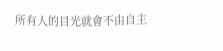所有人的目光就會不由自主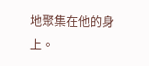地聚集在他的身上。